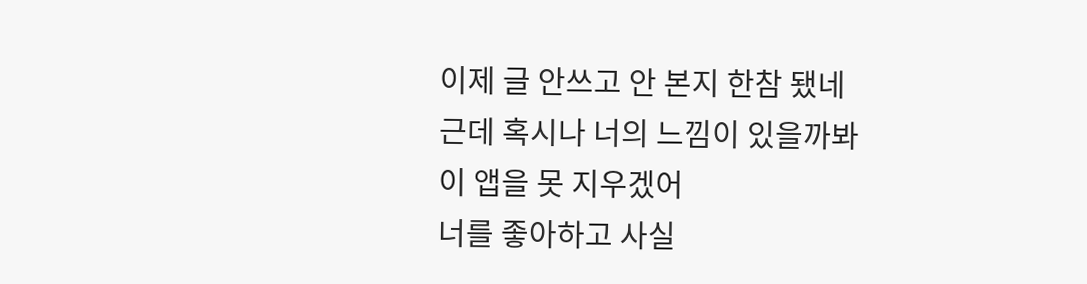이제 글 안쓰고 안 본지 한참 됐네
근데 혹시나 너의 느낌이 있을까봐
이 앱을 못 지우겠어
너를 좋아하고 사실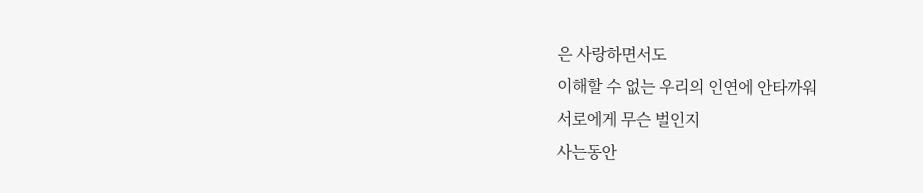은 사랑하면서도
이해할 수 없는 우리의 인연에 안타까워
서로에게 무슨 벌인지
사는동안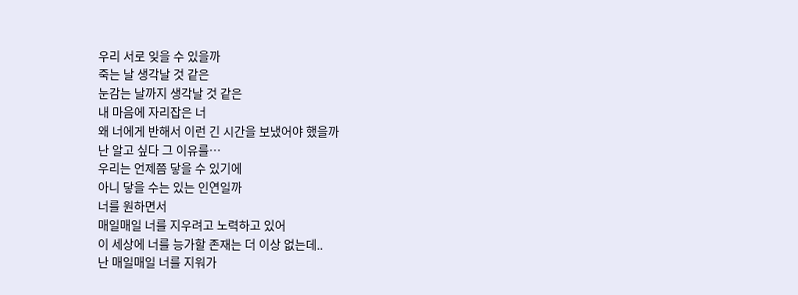우리 서로 잊을 수 있을까
죽는 날 생각날 것 같은
눈감는 날까지 생각날 것 같은
내 마음에 자리잡은 너
왜 너에게 반해서 이런 긴 시간을 보냈어야 했을까
난 알고 싶다 그 이유를…
우리는 언제쯤 닿을 수 있기에
아니 닿을 수는 있는 인연일까
너를 원하면서
매일매일 너를 지우려고 노력하고 있어
이 세상에 너를 능가할 존재는 더 이상 없는데..
난 매일매일 너를 지워가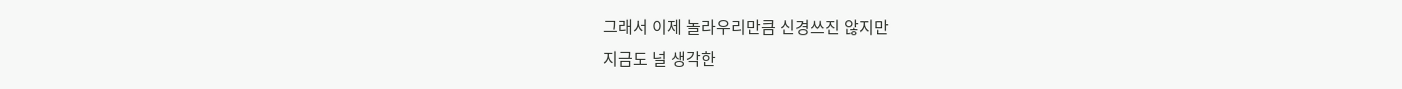그래서 이제 놀라우리만큼 신경쓰진 않지만
지금도 널 생각한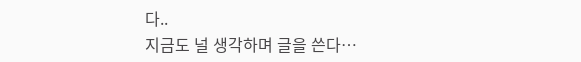다..
지금도 널 생각하며 글을 쓴다…